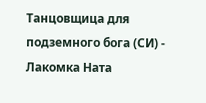Танцовщица для подземного бога (СИ) - Лакомка Ната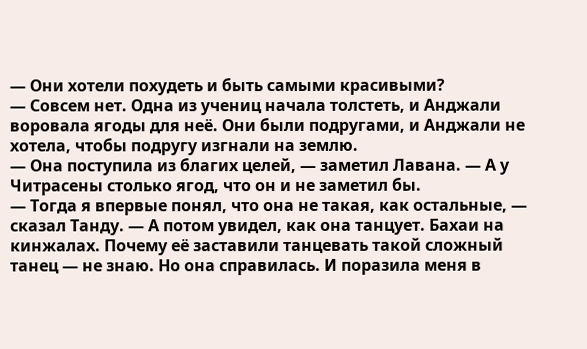— Они хотели похудеть и быть самыми красивыми?
— Совсем нет. Одна из учениц начала толстеть, и Анджали воровала ягоды для неё. Они были подругами, и Анджали не хотела, чтобы подругу изгнали на землю.
— Она поступила из благих целей, — заметил Лавана. — А у Читрасены столько ягод, что он и не заметил бы.
— Тогда я впервые понял, что она не такая, как остальные, — сказал Танду. — А потом увидел, как она танцует. Бахаи на кинжалах. Почему её заставили танцевать такой сложный танец — не знаю. Но она справилась. И поразила меня в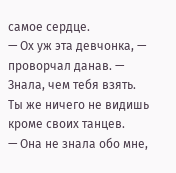самое сердце.
— Ох уж эта девчонка, — проворчал данав. — Знала, чем тебя взять. Ты же ничего не видишь кроме своих танцев.
— Она не знала обо мне,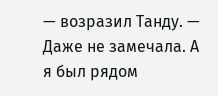— возразил Танду. — Даже не замечала. А я был рядом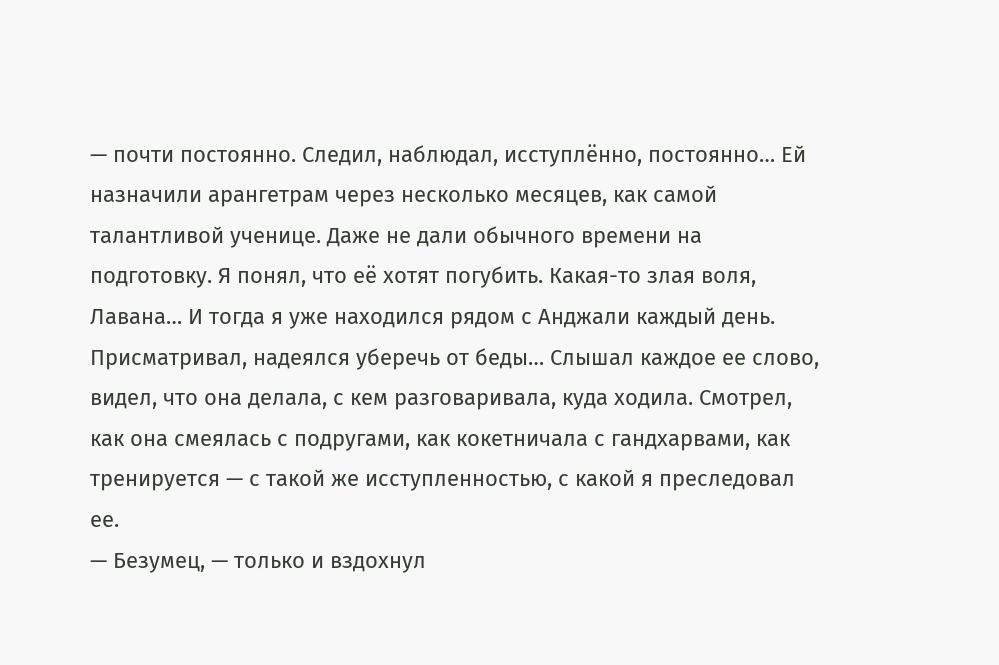— почти постоянно. Следил, наблюдал, исступлённо, постоянно… Ей назначили арангетрам через несколько месяцев, как самой талантливой ученице. Даже не дали обычного времени на подготовку. Я понял, что её хотят погубить. Какая-то злая воля, Лавана… И тогда я уже находился рядом с Анджали каждый день. Присматривал, надеялся уберечь от беды… Слышал каждое ее слово, видел, что она делала, с кем разговаривала, куда ходила. Смотрел, как она смеялась с подругами, как кокетничала с гандхарвами, как тренируется — с такой же исступленностью, с какой я преследовал ее.
— Безумец, — только и вздохнул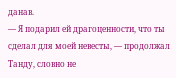данав.
— Я подарил ей драгоценности, что ты сделал для моей невесты, — продолжал Танду, словно не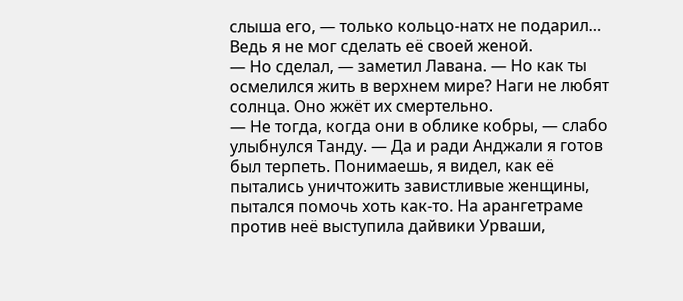слыша его, — только кольцо-натх не подарил… Ведь я не мог сделать её своей женой.
— Но сделал, — заметил Лавана. — Но как ты осмелился жить в верхнем мире? Наги не любят солнца. Оно жжёт их смертельно.
— Не тогда, когда они в облике кобры, — слабо улыбнулся Танду. — Да и ради Анджали я готов был терпеть. Понимаешь, я видел, как её пытались уничтожить завистливые женщины, пытался помочь хоть как-то. На арангетраме против неё выступила дайвики Урваши,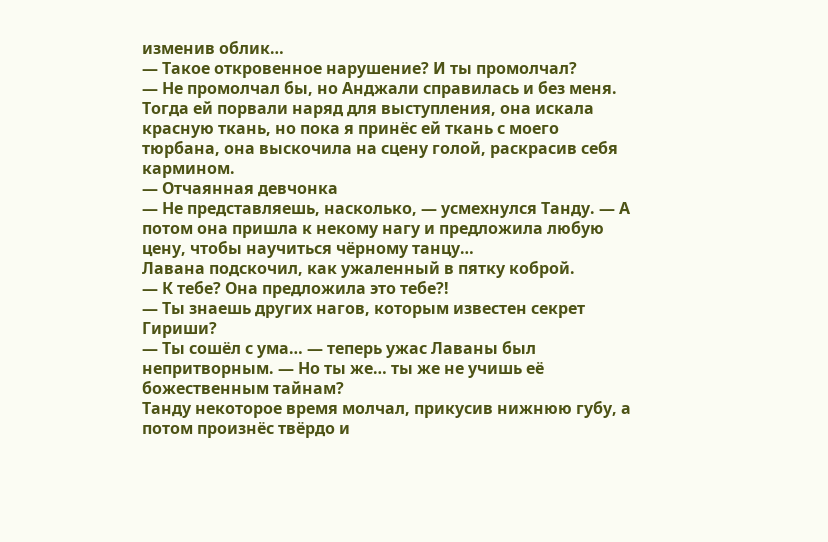изменив облик…
— Такое откровенное нарушение? И ты промолчал?
— Не промолчал бы, но Анджали справилась и без меня. Тогда ей порвали наряд для выступления, она искала красную ткань, но пока я принёс ей ткань с моего тюрбана, она выскочила на сцену голой, раскрасив себя кармином.
— Отчаянная девчонка
— Не представляешь, насколько, — усмехнулся Танду. — А потом она пришла к некому нагу и предложила любую цену, чтобы научиться чёрному танцу…
Лавана подскочил, как ужаленный в пятку коброй.
— К тебе? Она предложила это тебе?!
— Ты знаешь других нагов, которым известен секрет Гириши?
— Ты сошёл с ума… — теперь ужас Лаваны был непритворным. — Но ты же… ты же не учишь её божественным тайнам?
Танду некоторое время молчал, прикусив нижнюю губу, а потом произнёс твёрдо и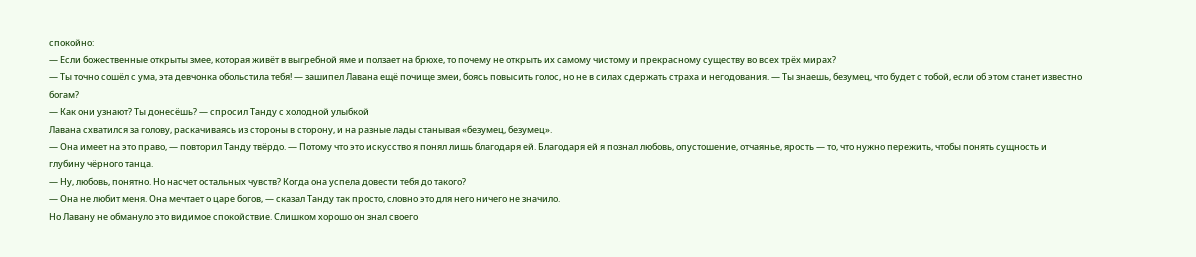спокойно:
— Если божественные открыты змее, которая живёт в выгребной яме и ползает на брюхе, то почему не открыть их самому чистому и прекрасному существу во всех трёх мирах?
— Ты точно сошёл с ума, эта девчонка обольстила тебя! — зашипел Лавана ещё почище змеи, боясь повысить голос, но не в силах сдержать страха и негодования. — Ты знаешь, безумец, что будет с тобой, если об этом станет известно богам?
— Как они узнают? Ты донесёшь? — спросил Танду с холодной улыбкой
Лавана схватился за голову, раскачиваясь из стороны в сторону, и на разные лады станывая «безумец, безумец».
— Она имеет на это право, — повторил Танду твёрдо. — Потому что это искусство я понял лишь благодаря ей. Благодаря ей я познал любовь, опустошение, отчаянье, ярость — то, что нужно пережить, чтобы понять сущность и глубину чёрного танца.
— Ну, любовь, понятно. Но насчет остальных чувств? Когда она успела довести тебя до такого?
— Она не любит меня. Она мечтает о царе богов, — сказал Танду так просто, словно это для него ничего не значило.
Но Лавану не обмануло это видимое спокойствие. Слишком хорошо он знал своего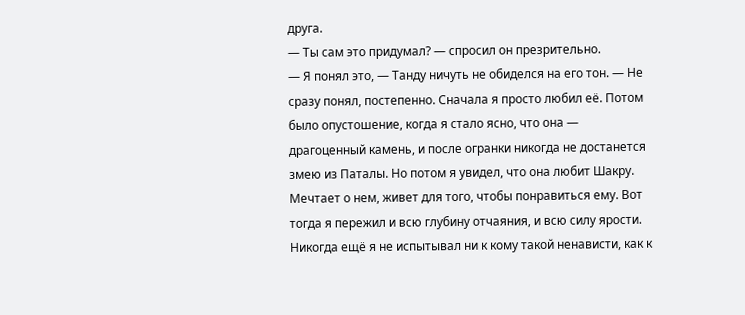друга.
— Ты сам это придумал? — спросил он презрительно.
— Я понял это, — Танду ничуть не обиделся на его тон. — Не сразу понял, постепенно. Сначала я просто любил её. Потом было опустошение, когда я стало ясно, что она — драгоценный камень, и после огранки никогда не достанется змею из Паталы. Но потом я увидел, что она любит Шакру. Мечтает о нем, живет для того, чтобы понравиться ему. Вот тогда я пережил и всю глубину отчаяния, и всю силу ярости. Никогда ещё я не испытывал ни к кому такой ненависти, как к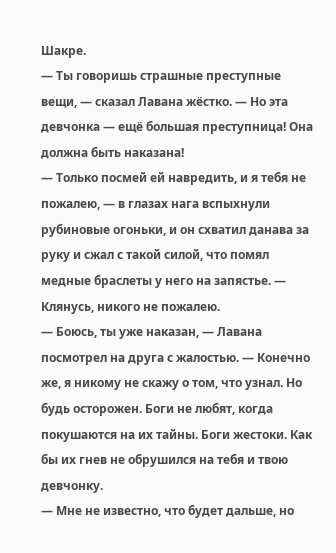Шакре.
— Ты говоришь страшные преступные вещи, — сказал Лавана жёстко. — Но эта девчонка — ещё большая преступница! Она должна быть наказана!
— Только посмей ей навредить, и я тебя не пожалею, — в глазах нага вспыхнули рубиновые огоньки, и он схватил данава за руку и сжал с такой силой, что помял медные браслеты у него на запястье. — Клянусь, никого не пожалею.
— Боюсь, ты уже наказан, — Лавана посмотрел на друга с жалостью. — Конечно же, я никому не скажу о том, что узнал. Но будь осторожен. Боги не любят, когда покушаются на их тайны. Боги жестоки. Как бы их гнев не обрушился на тебя и твою девчонку.
— Мне не известно, что будет дальше, но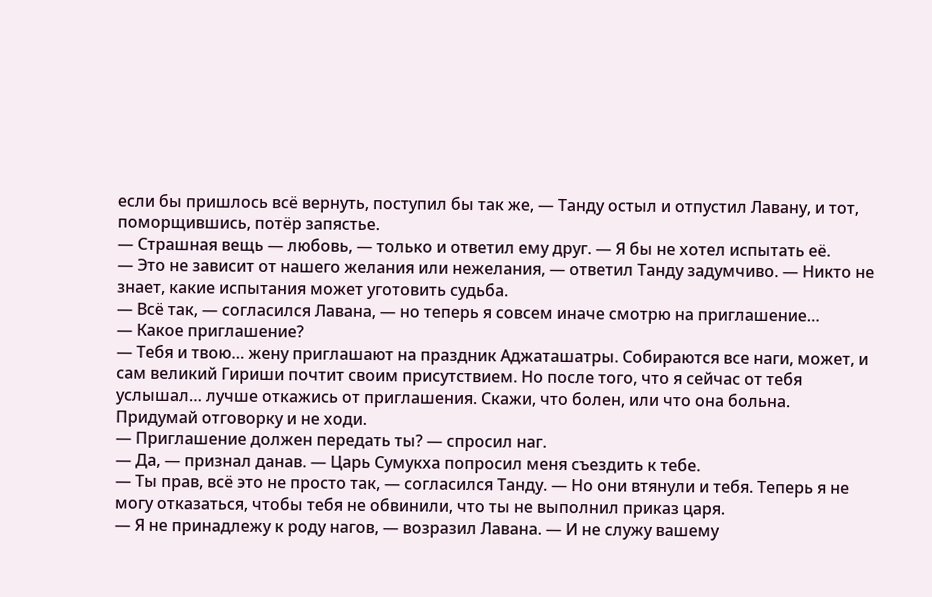если бы пришлось всё вернуть, поступил бы так же, — Танду остыл и отпустил Лавану, и тот, поморщившись, потёр запястье.
— Страшная вещь — любовь, — только и ответил ему друг. — Я бы не хотел испытать её.
— Это не зависит от нашего желания или нежелания, — ответил Танду задумчиво. — Никто не знает, какие испытания может уготовить судьба.
— Всё так, — согласился Лавана, — но теперь я совсем иначе смотрю на приглашение…
— Какое приглашение?
— Тебя и твою… жену приглашают на праздник Аджаташатры. Собираются все наги, может, и сам великий Гириши почтит своим присутствием. Но после того, что я сейчас от тебя услышал… лучше откажись от приглашения. Скажи, что болен, или что она больна. Придумай отговорку и не ходи.
— Приглашение должен передать ты? — спросил наг.
— Да, — признал данав. — Царь Сумукха попросил меня съездить к тебе.
— Ты прав, всё это не просто так, — согласился Танду. — Но они втянули и тебя. Теперь я не могу отказаться, чтобы тебя не обвинили, что ты не выполнил приказ царя.
— Я не принадлежу к роду нагов, — возразил Лавана. — И не служу вашему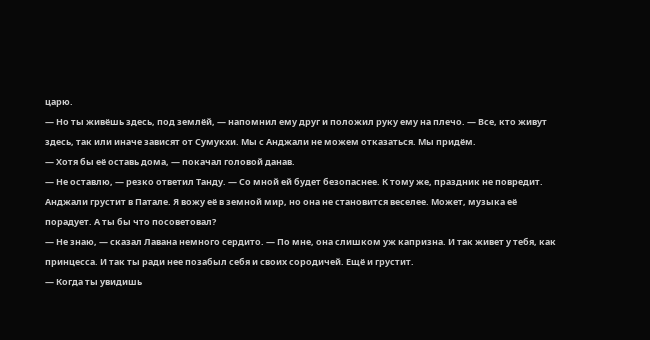царю.
— Но ты живёшь здесь, под землёй, — напомнил ему друг и положил руку ему на плечо. — Все, кто живут здесь, так или иначе зависят от Сумукхи. Мы с Анджали не можем отказаться. Мы придём.
— Хотя бы её оставь дома, — покачал головой данав.
— Не оставлю, — резко ответил Танду. — Со мной ей будет безопаснее. К тому же, праздник не повредит. Анджали грустит в Патале. Я вожу её в земной мир, но она не становится веселее. Может, музыка её порадует. А ты бы что посоветовал?
— Не знаю, — сказал Лавана немного сердито. — По мне, она слишком уж капризна. И так живет у тебя, как принцесса. И так ты ради нее позабыл себя и своих сородичей. Ещё и грустит.
— Когда ты увидишь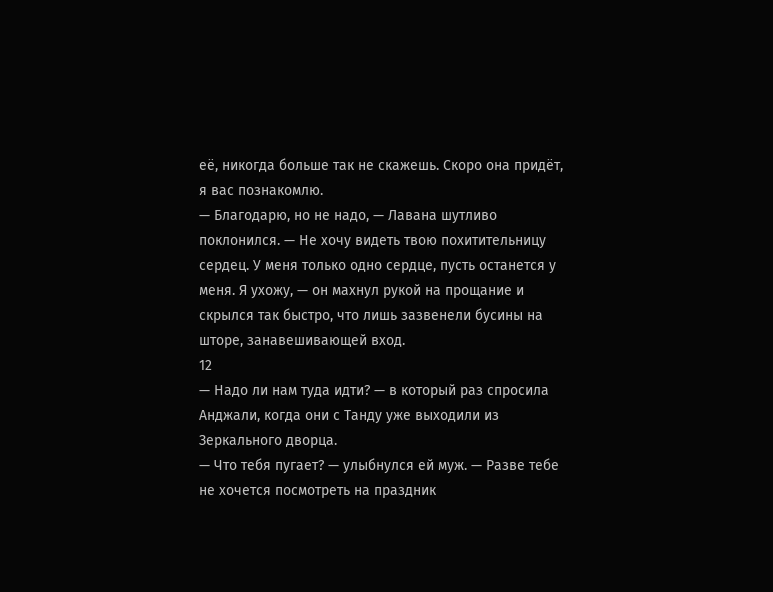её, никогда больше так не скажешь. Скоро она придёт, я вас познакомлю.
— Благодарю, но не надо, — Лавана шутливо поклонился. — Не хочу видеть твою похитительницу сердец. У меня только одно сердце, пусть останется у меня. Я ухожу, — он махнул рукой на прощание и скрылся так быстро, что лишь зазвенели бусины на шторе, занавешивающей вход.
12
— Надо ли нам туда идти? — в который раз спросила Анджали, когда они с Танду уже выходили из Зеркального дворца.
— Что тебя пугает? — улыбнулся ей муж. — Разве тебе не хочется посмотреть на праздник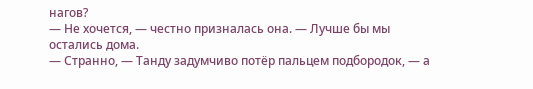нагов?
— Не хочется, — честно призналась она. — Лучше бы мы остались дома.
— Странно, — Танду задумчиво потёр пальцем подбородок, — а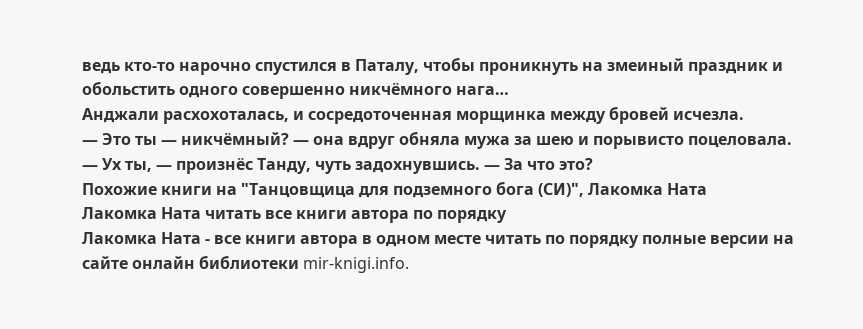ведь кто-то нарочно спустился в Паталу, чтобы проникнуть на змеиный праздник и обольстить одного совершенно никчёмного нага…
Анджали расхохоталась, и сосредоточенная морщинка между бровей исчезла.
— Это ты — никчёмный? — она вдруг обняла мужа за шею и порывисто поцеловала.
— Ух ты, — произнёс Танду, чуть задохнувшись. — За что это?
Похожие книги на "Танцовщица для подземного бога (СИ)", Лакомка Ната
Лакомка Ната читать все книги автора по порядку
Лакомка Ната - все книги автора в одном месте читать по порядку полные версии на сайте онлайн библиотеки mir-knigi.info.